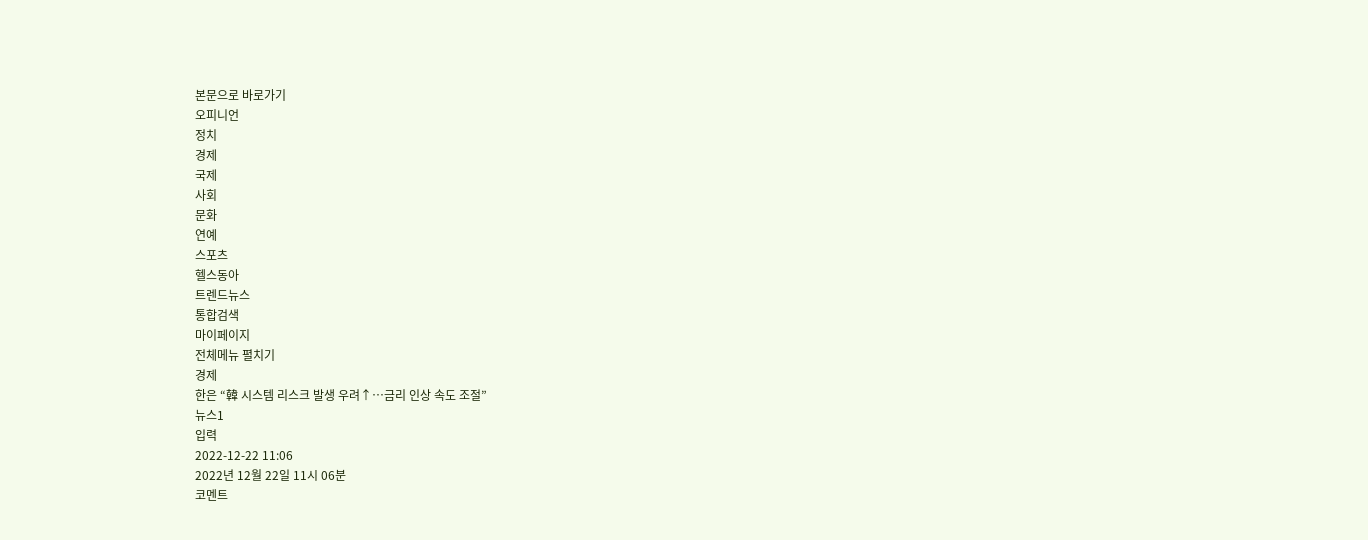본문으로 바로가기
오피니언
정치
경제
국제
사회
문화
연예
스포츠
헬스동아
트렌드뉴스
통합검색
마이페이지
전체메뉴 펼치기
경제
한은 “韓 시스템 리스크 발생 우려↑…금리 인상 속도 조절”
뉴스1
입력
2022-12-22 11:06
2022년 12월 22일 11시 06분
코멘트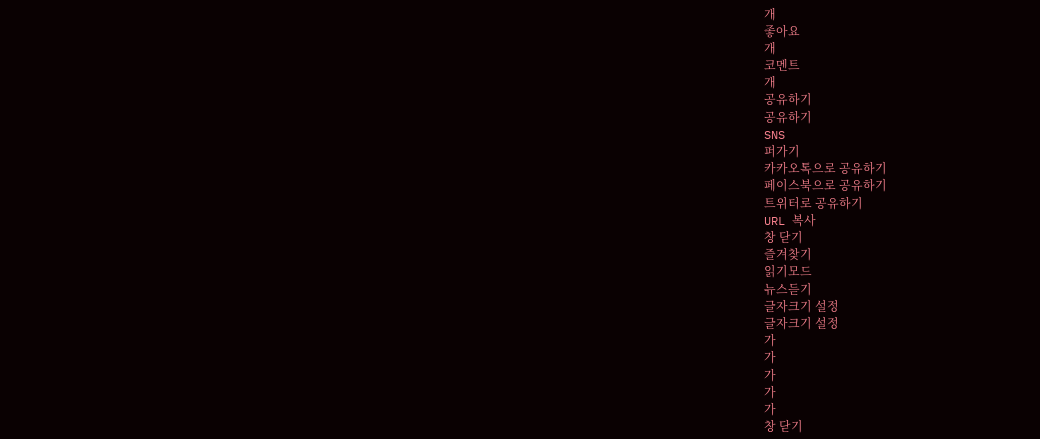개
좋아요
개
코멘트
개
공유하기
공유하기
SNS
퍼가기
카카오톡으로 공유하기
페이스북으로 공유하기
트위터로 공유하기
URL 복사
창 닫기
즐겨찾기
읽기모드
뉴스듣기
글자크기 설정
글자크기 설정
가
가
가
가
가
창 닫기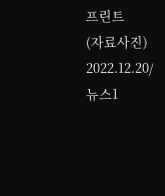프린트
(자료사진) 2022.12.20/뉴스1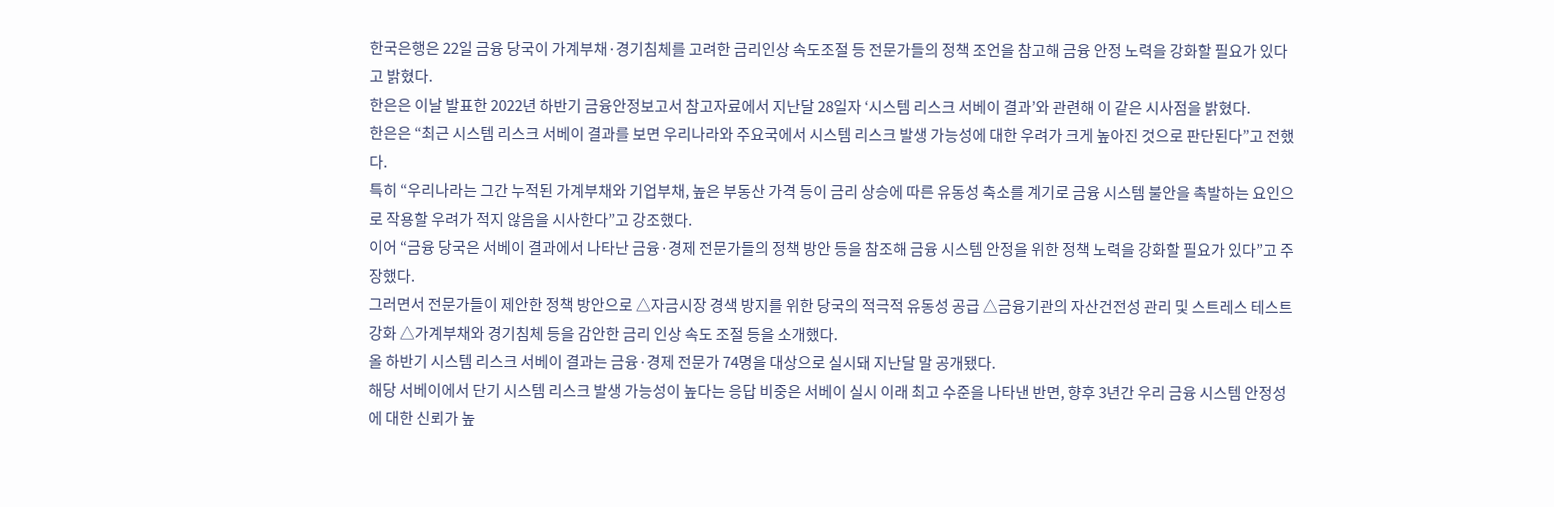한국은행은 22일 금융 당국이 가계부채·경기침체를 고려한 금리인상 속도조절 등 전문가들의 정책 조언을 참고해 금융 안정 노력을 강화할 필요가 있다고 밝혔다.
한은은 이날 발표한 2022년 하반기 금융안정보고서 참고자료에서 지난달 28일자 ‘시스템 리스크 서베이 결과’와 관련해 이 같은 시사점을 밝혔다.
한은은 “최근 시스템 리스크 서베이 결과를 보면 우리나라와 주요국에서 시스템 리스크 발생 가능성에 대한 우려가 크게 높아진 것으로 판단된다”고 전했다.
특히 “우리나라는 그간 누적된 가계부채와 기업부채, 높은 부동산 가격 등이 금리 상승에 따른 유동성 축소를 계기로 금융 시스템 불안을 촉발하는 요인으로 작용할 우려가 적지 않음을 시사한다”고 강조했다.
이어 “금융 당국은 서베이 결과에서 나타난 금융·경제 전문가들의 정책 방안 등을 참조해 금융 시스템 안정을 위한 정책 노력을 강화할 필요가 있다”고 주장했다.
그러면서 전문가들이 제안한 정책 방안으로 △자금시장 경색 방지를 위한 당국의 적극적 유동성 공급 △금융기관의 자산건전성 관리 및 스트레스 테스트 강화 △가계부채와 경기침체 등을 감안한 금리 인상 속도 조절 등을 소개했다.
올 하반기 시스템 리스크 서베이 결과는 금융·경제 전문가 74명을 대상으로 실시돼 지난달 말 공개됐다.
해당 서베이에서 단기 시스템 리스크 발생 가능성이 높다는 응답 비중은 서베이 실시 이래 최고 수준을 나타낸 반면, 향후 3년간 우리 금융 시스템 안정성에 대한 신뢰가 높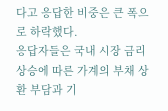다고 응답한 비중은 큰 폭으로 하락했다.
응답자들은 국내 시장 금리 상승에 따른 가계의 부채 상환 부담과 기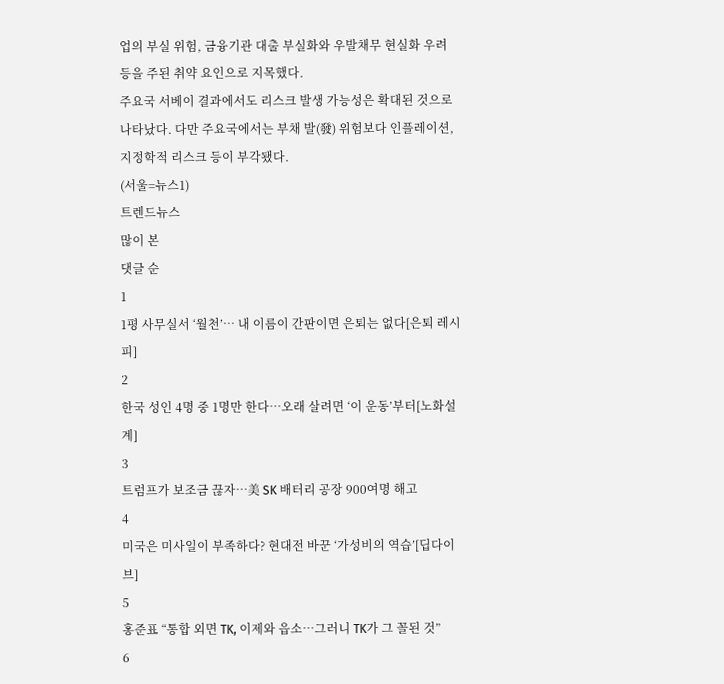업의 부실 위험, 금융기관 대출 부실화와 우발채무 현실화 우려 등을 주된 취약 요인으로 지목했다.
주요국 서베이 결과에서도 리스크 발생 가능성은 확대된 것으로 나타났다. 다만 주요국에서는 부채 발(發) 위험보다 인플레이션, 지정학적 리스크 등이 부각됐다.
(서울=뉴스1)
트렌드뉴스
많이 본
댓글 순
1
1평 사무실서 ‘월천’… 내 이름이 간판이면 은퇴는 없다[은퇴 레시피]
2
한국 성인 4명 중 1명만 한다…오래 살려면 ‘이 운동’부터[노화설계]
3
트럼프가 보조금 끊자…美 SK 배터리 공장 900여명 해고
4
미국은 미사일이 부족하다? 현대전 바꾼 ‘가성비의 역습’[딥다이브]
5
홍준표 “통합 외면 TK, 이제와 읍소…그러니 TK가 그 꼴된 것”
6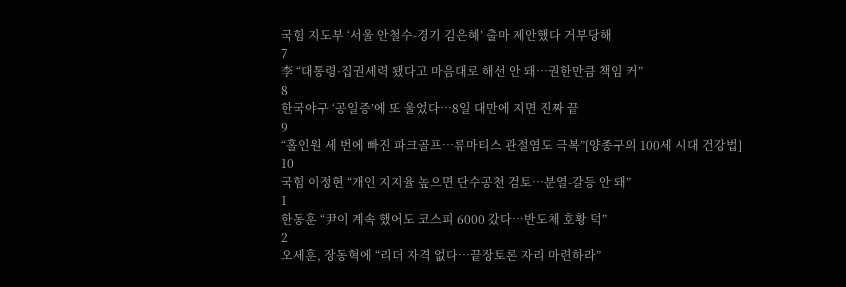국힘 지도부 ‘서울 안철수-경기 김은혜’ 출마 제안했다 거부당해
7
李 “대통령·집권세력 됐다고 마음대로 해선 안 돼…권한만큼 책임 커”
8
한국야구 ‘공일증’에 또 울었다…8일 대만에 지면 진짜 끝
9
“홀인원 세 번에 빠진 파크골프…류마티스 관절염도 극복”[양종구의 100세 시대 건강법]
10
국힘 이정현 “개인 지지율 높으면 단수공천 검토…분열-갈등 안 돼”
1
한동훈 “尹이 계속 했어도 코스피 6000 갔다…반도체 호황 덕”
2
오세훈, 장동혁에 “리더 자격 없다…끝장토론 자리 마련하라”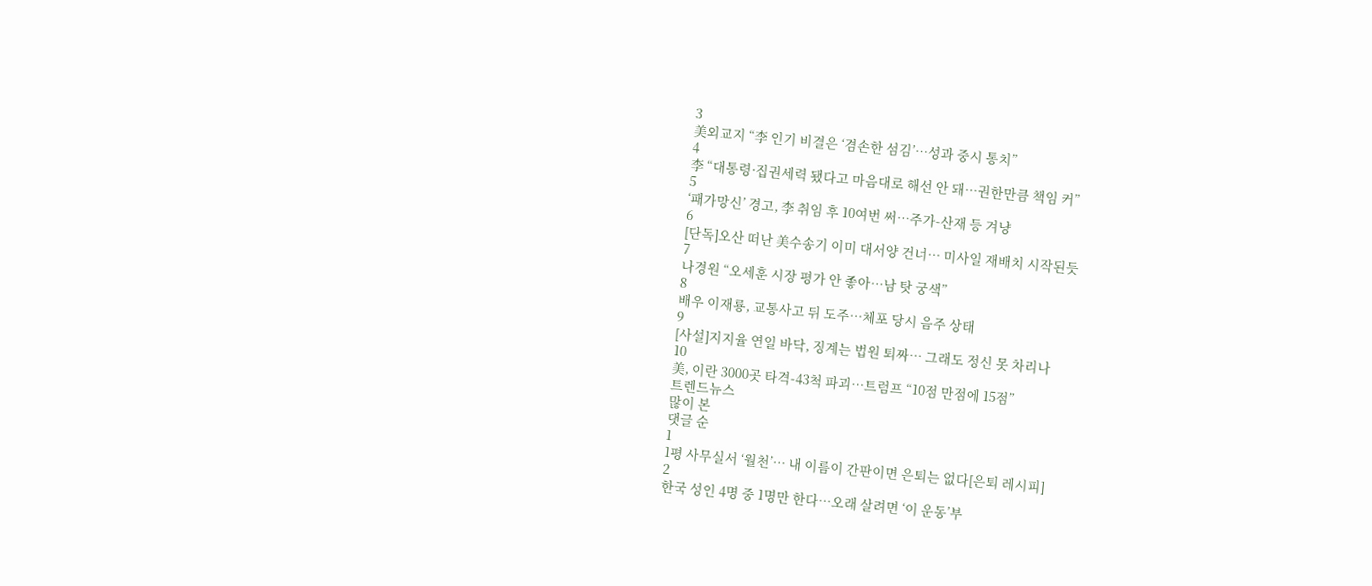3
美외교지 “李 인기 비결은 ‘겸손한 섬김’…성과 중시 통치”
4
李 “대통령·집권세력 됐다고 마음대로 해선 안 돼…권한만큼 책임 커”
5
‘패가망신’ 경고, 李 취임 후 10여번 써…주가-산재 등 겨냥
6
[단독]오산 떠난 美수송기 이미 대서양 건너… 미사일 재배치 시작된듯
7
나경원 “오세훈 시장 평가 안 좋아…남 탓 궁색”
8
배우 이재룡, 교통사고 뒤 도주…체포 당시 음주 상태
9
[사설]지지율 연일 바닥, 징계는 법원 퇴짜… 그래도 정신 못 차리나
10
美, 이란 3000곳 타격-43척 파괴…트럼프 “10점 만점에 15점”
트렌드뉴스
많이 본
댓글 순
1
1평 사무실서 ‘월천’… 내 이름이 간판이면 은퇴는 없다[은퇴 레시피]
2
한국 성인 4명 중 1명만 한다…오래 살려면 ‘이 운동’부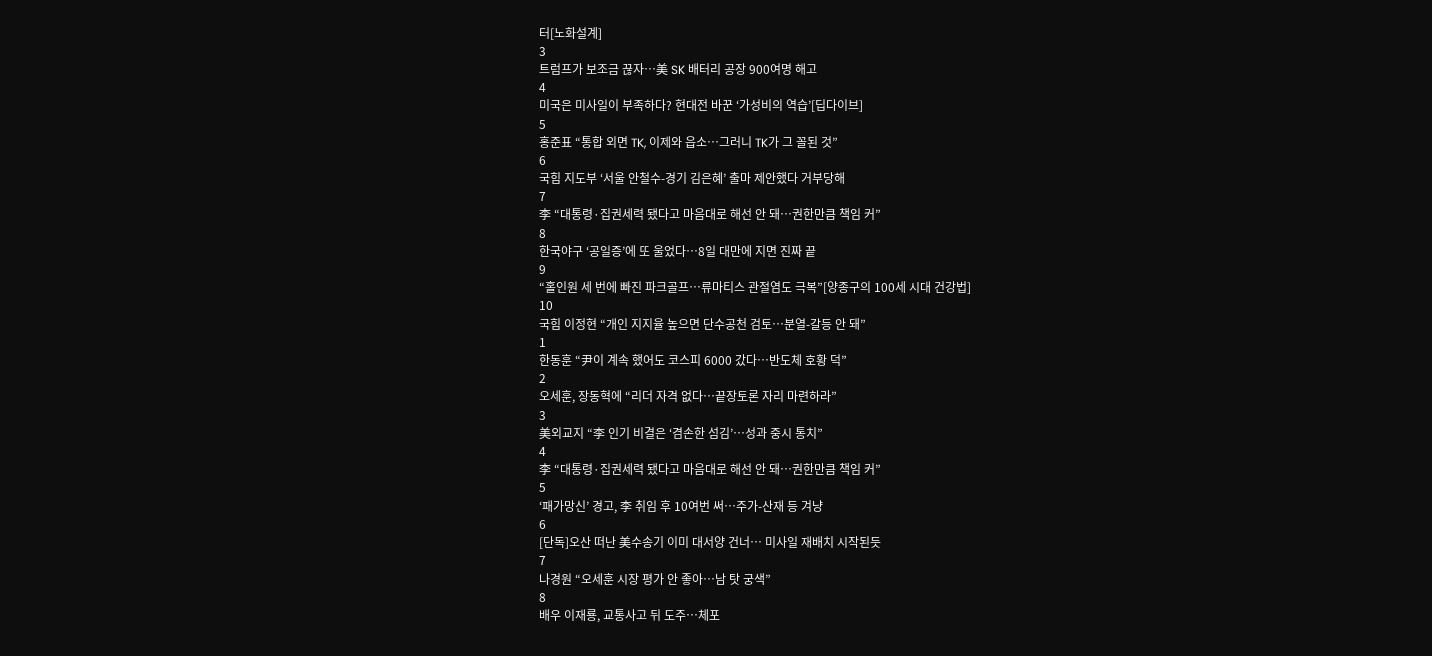터[노화설계]
3
트럼프가 보조금 끊자…美 SK 배터리 공장 900여명 해고
4
미국은 미사일이 부족하다? 현대전 바꾼 ‘가성비의 역습’[딥다이브]
5
홍준표 “통합 외면 TK, 이제와 읍소…그러니 TK가 그 꼴된 것”
6
국힘 지도부 ‘서울 안철수-경기 김은혜’ 출마 제안했다 거부당해
7
李 “대통령·집권세력 됐다고 마음대로 해선 안 돼…권한만큼 책임 커”
8
한국야구 ‘공일증’에 또 울었다…8일 대만에 지면 진짜 끝
9
“홀인원 세 번에 빠진 파크골프…류마티스 관절염도 극복”[양종구의 100세 시대 건강법]
10
국힘 이정현 “개인 지지율 높으면 단수공천 검토…분열-갈등 안 돼”
1
한동훈 “尹이 계속 했어도 코스피 6000 갔다…반도체 호황 덕”
2
오세훈, 장동혁에 “리더 자격 없다…끝장토론 자리 마련하라”
3
美외교지 “李 인기 비결은 ‘겸손한 섬김’…성과 중시 통치”
4
李 “대통령·집권세력 됐다고 마음대로 해선 안 돼…권한만큼 책임 커”
5
‘패가망신’ 경고, 李 취임 후 10여번 써…주가-산재 등 겨냥
6
[단독]오산 떠난 美수송기 이미 대서양 건너… 미사일 재배치 시작된듯
7
나경원 “오세훈 시장 평가 안 좋아…남 탓 궁색”
8
배우 이재룡, 교통사고 뒤 도주…체포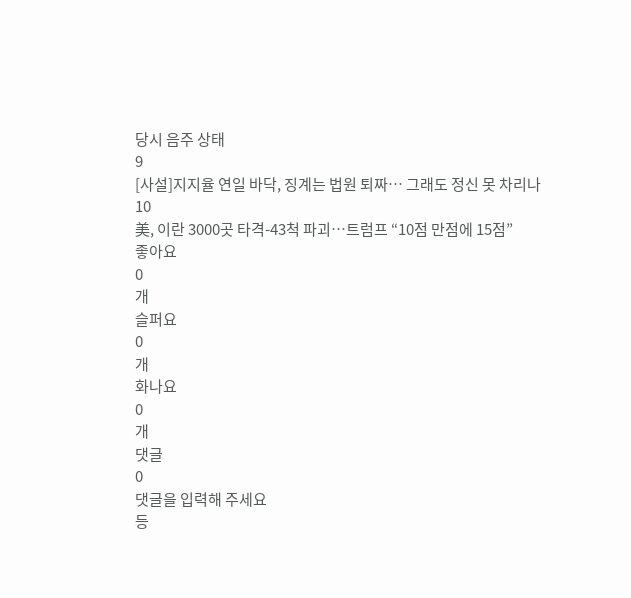당시 음주 상태
9
[사설]지지율 연일 바닥, 징계는 법원 퇴짜… 그래도 정신 못 차리나
10
美, 이란 3000곳 타격-43척 파괴…트럼프 “10점 만점에 15점”
좋아요
0
개
슬퍼요
0
개
화나요
0
개
댓글
0
댓글을 입력해 주세요
등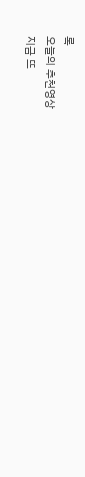록
오늘의 추천영상
지금 뜨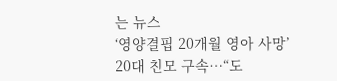는 뉴스
‘영양결핍 20개월 영아 사망’ 20대 친모 구속…“도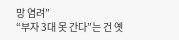망 염려”
“부자 3대 못 간다”는 건 옛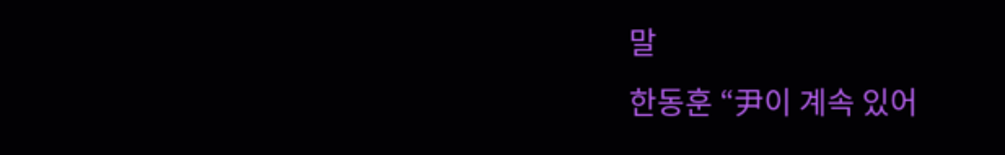말
한동훈 “尹이 계속 있어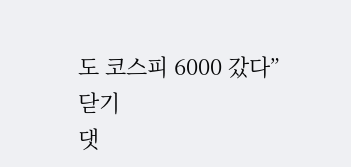도 코스피 6000 갔다”
닫기
댓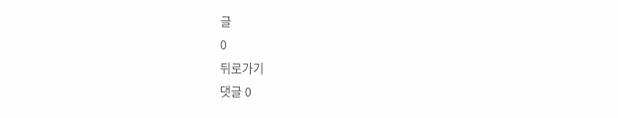글
0
뒤로가기
댓글 0